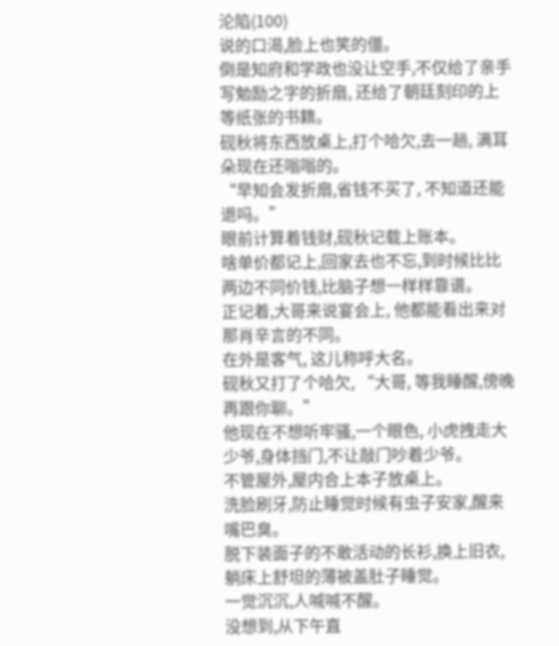沦陷(100)
说的口渴,脸上也笑的僵。
倒是知府和学政也没让空手,不仅给了亲手写勉励之字的折扇, 还给了朝廷刻印的上等纸张的书籍。
砚秋将东西放桌上,打个哈欠,去一趟, 满耳朵现在还嗡嗡的。
“早知会发折扇,省钱不买了, 不知道还能退吗。”
眼前计算着钱财,砚秋记载上账本。
啥单价都记上,回家去也不忘,到时候比比两边不同价钱,比脑子想一样样靠谱。
正记着,大哥来说宴会上, 他都能看出来对那肖辛言的不同。
在外是客气, 这儿称呼大名。
砚秋又打了个哈欠, “大哥, 等我睡醒,傍晚再跟你聊。”
他现在不想听牢骚,一个眼色, 小虎拽走大少爷,身体挡门,不让敲门吵着少爷。
不管屋外,屋内合上本子放桌上。
洗脸刷牙,防止睡觉时候有虫子安家,醒来嘴巴臭。
脱下装面子的不敢活动的长衫,换上旧衣,躺床上舒坦的薄被盖肚子睡觉。
一觉沉沉,人喊喊不醒。
没想到,从下午直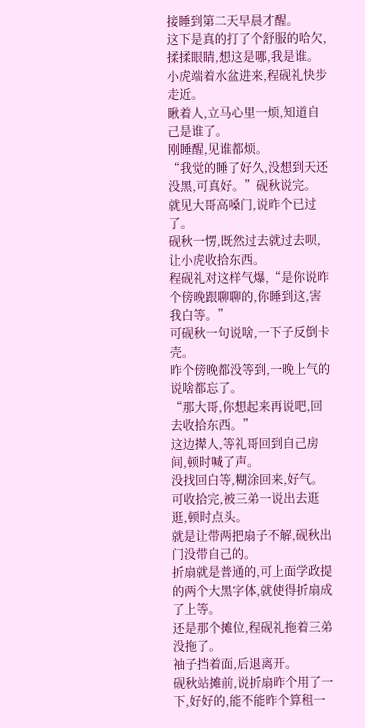接睡到第二天早晨才醒。
这下是真的打了个舒服的哈欠,揉揉眼睛,想这是哪,我是谁。
小虎端着水盆进来,程砚礼快步走近。
瞅着人,立马心里一烦,知道自己是谁了。
刚睡醒,见谁都烦。
“我觉的睡了好久,没想到天还没黑,可真好。”砚秋说完。
就见大哥高嗓门,说昨个已过了。
砚秋一愣,既然过去就过去呗,让小虎收拾东西。
程砚礼对这样气爆,“是你说昨个傍晚跟聊聊的,你睡到这,害我白等。”
可砚秋一句说啥,一下子反倒卡壳。
昨个傍晚都没等到,一晚上气的说啥都忘了。
“那大哥,你想起来再说吧,回去收拾东西。”
这边撵人,等礼哥回到自己房间,顿时喊了声。
没找回白等,糊涂回来,好气。
可收拾完,被三弟一说出去逛逛,顿时点头。
就是让带两把扇子不解,砚秋出门没带自己的。
折扇就是普通的,可上面学政提的两个大黑字体,就使得折扇成了上等。
还是那个摊位,程砚礼拖着三弟没拖了。
袖子挡着面,后退离开。
砚秋站摊前,说折扇昨个用了一下,好好的,能不能昨个算租一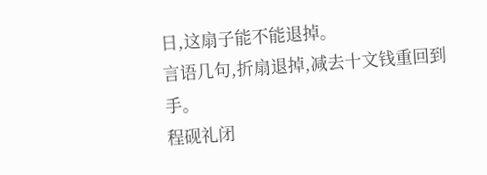日,这扇子能不能退掉。
言语几句,折扇退掉,减去十文钱重回到手。
程砚礼闭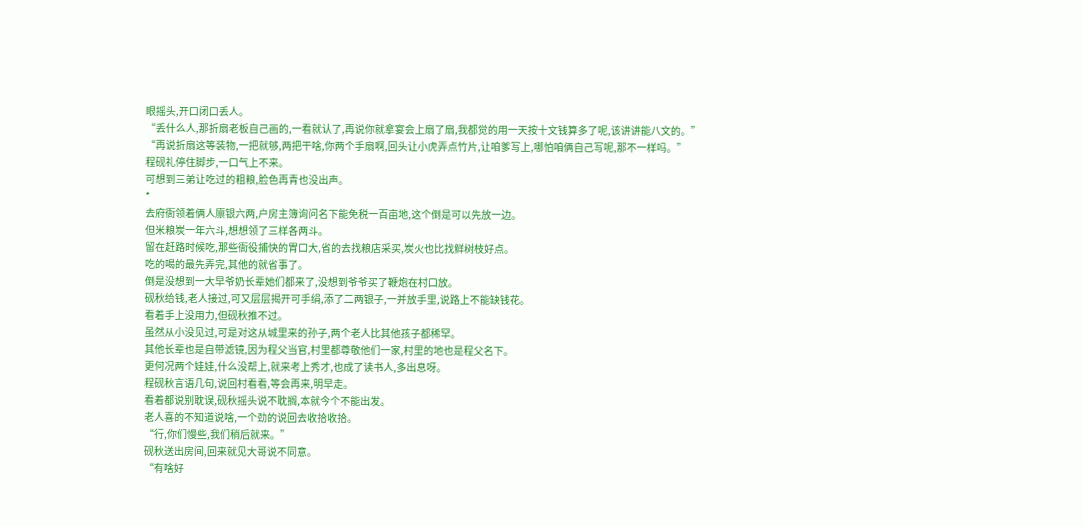眼摇头,开口闭口丢人。
“丢什么人,那折扇老板自己画的,一看就认了,再说你就拿宴会上扇了扇,我都觉的用一天按十文钱算多了呢,该讲讲能八文的。”
“再说折扇这等装物,一把就够,两把干啥,你两个手扇啊,回头让小虎弄点竹片,让咱爹写上,哪怕咱俩自己写呢,那不一样吗。”
程砚礼停住脚步,一口气上不来。
可想到三弟让吃过的粗粮,脸色再青也没出声。
*
去府衙领着俩人廪银六两,户房主簿询问名下能免税一百亩地,这个倒是可以先放一边。
但米粮炭一年六斗,想想领了三样各两斗。
留在赶路时候吃,那些衙役捕快的胃口大,省的去找粮店采买,炭火也比找鲜树枝好点。
吃的喝的最先弄完,其他的就省事了。
倒是没想到一大早爷奶长辈她们都来了,没想到爷爷买了鞭炮在村口放。
砚秋给钱,老人接过,可又层层揭开可手绢,添了二两银子,一并放手里,说路上不能缺钱花。
看着手上没用力,但砚秋推不过。
虽然从小没见过,可是对这从城里来的孙子,两个老人比其他孩子都稀罕。
其他长辈也是自带滤镜,因为程父当官,村里都尊敬他们一家,村里的地也是程父名下。
更何况两个娃娃,什么没帮上,就来考上秀才,也成了读书人,多出息呀。
程砚秋言语几句,说回村看看,等会再来,明早走。
看着都说别耽误,砚秋摇头说不耽搁,本就今个不能出发。
老人喜的不知道说啥,一个劲的说回去收拾收拾。
“行,你们慢些,我们稍后就来。”
砚秋送出房间,回来就见大哥说不同意。
“有啥好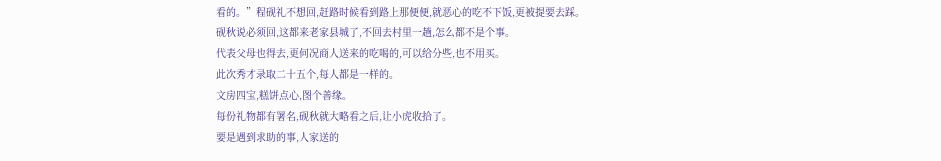看的。”程砚礼不想回,赶路时候看到路上那便便,就恶心的吃不下饭,更被提要去踩。
砚秋说必须回,这都来老家县城了,不回去村里一趟,怎么都不是个事。
代表父母也得去,更何况商人送来的吃喝的,可以给分些,也不用买。
此次秀才录取二十五个,每人都是一样的。
文房四宝,糕饼点心,图个善缘。
每份礼物都有署名,砚秋就大略看之后,让小虎收拾了。
要是遇到求助的事,人家送的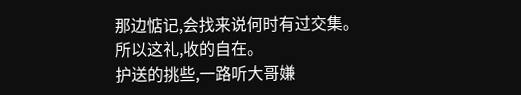那边惦记,会找来说何时有过交集。
所以这礼,收的自在。
护送的挑些,一路听大哥嫌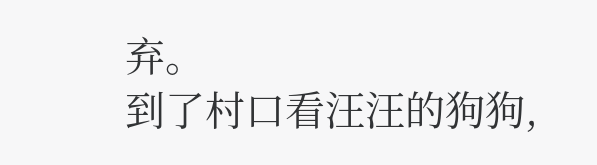弃。
到了村口看汪汪的狗狗,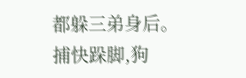都躲三弟身后。
捕快跺脚,狗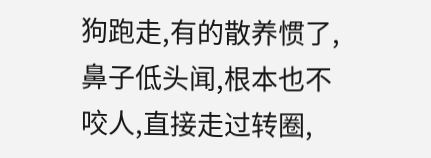狗跑走,有的散养惯了,鼻子低头闻,根本也不咬人,直接走过转圈,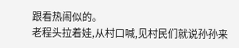跟看热闹似的。
老程头拉着娃,从村口喊,见村民们就说孙孙来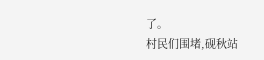了。
村民们围堵,砚秋站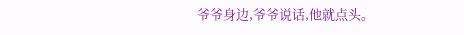爷爷身边,爷爷说话,他就点头。